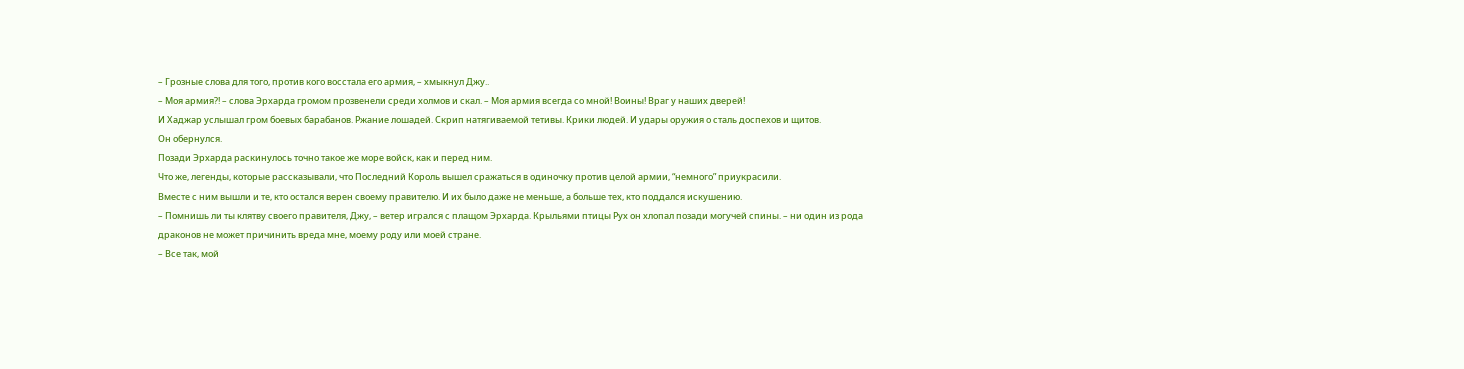– Грозные слова для того, против кого восстала его армия, – хмыкнул Джу..
– Моя армия?! – слова Эрхарда громом прозвенели среди холмов и скал. – Моя армия всегда со мной! Воины! Враг у наших дверей!
И Хаджар услышал гром боевых барабанов. Ржание лошадей. Скрип натягиваемой тетивы. Крики людей. И удары оружия о сталь доспехов и щитов.
Он обернулся.
Позади Эрхарда раскинулось точно такое же море войск, как и перед ним.
Что же, легенды, которые рассказывали, что Последний Король вышел сражаться в одиночку против целой армии, “немного” приукрасили.
Вместе с ним вышли и те, кто остался верен своему правителю. И их было даже не меньше, а больше тех, кто поддался искушению.
– Помнишь ли ты клятву своего правителя, Джу, – ветер игрался с плащом Эрхарда. Крыльями птицы Рух он хлопал позади могучей спины. – ни один из рода драконов не может причинить вреда мне, моему роду или моей стране.
– Все так, мой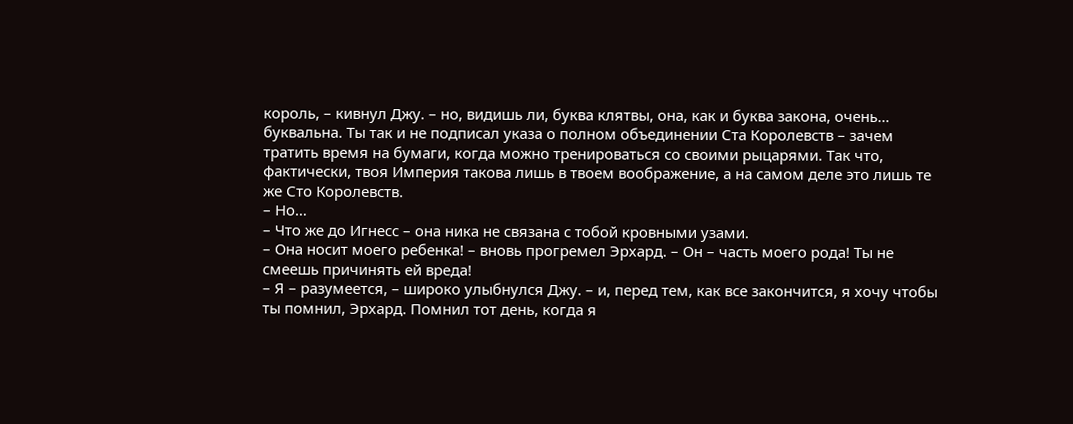король, – кивнул Джу. – но, видишь ли, буква клятвы, она, как и буква закона, очень… буквальна. Ты так и не подписал указа о полном объединении Ста Королевств – зачем тратить время на бумаги, когда можно тренироваться со своими рыцарями. Так что, фактически, твоя Империя такова лишь в твоем воображение, а на самом деле это лишь те же Сто Королевств.
– Но…
– Что же до Игнесс – она ника не связана с тобой кровными узами.
– Она носит моего ребенка! – вновь прогремел Эрхард. – Он – часть моего рода! Ты не смеешь причинять ей вреда!
– Я – разумеется, – широко улыбнулся Джу. – и, перед тем, как все закончится, я хочу чтобы ты помнил, Эрхард. Помнил тот день, когда я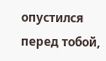опустился перед тобой,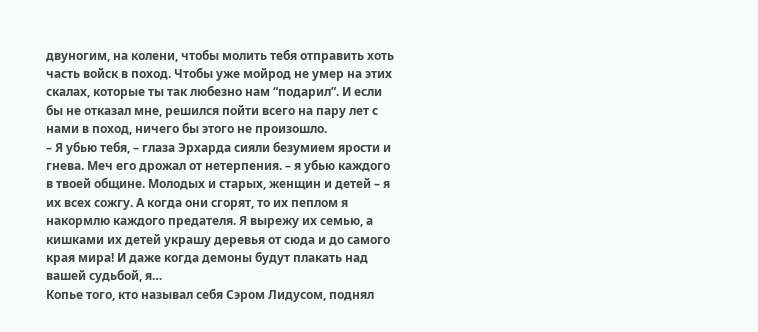двуногим, на колени, чтобы молить тебя отправить хоть часть войск в поход. Чтобы уже мойрод не умер на этих скалах, которые ты так любезно нам “подарил”. И если бы не отказал мне, решился пойти всего на пару лет с нами в поход, ничего бы этого не произошло.
– Я убью тебя, – глаза Эрхарда сияли безумием ярости и гнева. Меч его дрожал от нетерпения. – я убью каждого в твоей общине. Молодых и старых, женщин и детей – я их всех сожгу. А когда они сгорят, то их пеплом я накормлю каждого предателя. Я вырежу их семью, а кишками их детей украшу деревья от сюда и до самого края мира! И даже когда демоны будут плакать над вашей судьбой, я…
Копье того, кто называл себя Сэром Лидусом, поднял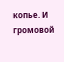копье. И громовой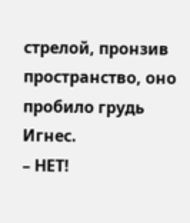стрелой, пронзив пространство, оно пробило грудь Игнес.
– НЕТ!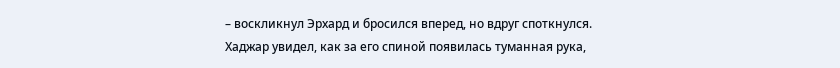– воскликнул Эрхард и бросился вперед, но вдруг споткнулся.
Хаджар увидел, как за его спиной появилась туманная рука,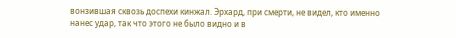вонзившая сквозь доспехи кинжал. Эрхард, при смерти, не видел, кто именно нанес удар, так что этого не было видно и в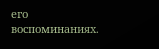его воспоминаниях.